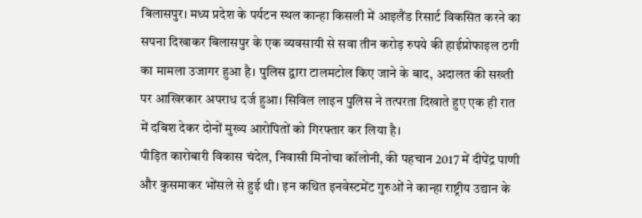बिलासपुर। मध्य प्रदेश के पर्यटन स्थल कान्हा किसली में आइलैंड रिसार्ट विकसित करने का सपना दिखाकर बिलासपुर के एक व्यवसायी से सवा तीन करोड़ रुपये की हाईप्रोफाइल ठगी का मामला उजागर हुआ है। पुलिस द्वारा टालमटोल किए जाने के बाद, अदालत की सख्ती पर आखिरकार अपराध दर्ज हुआ। सिविल लाइन पुलिस ने तत्परता दिखाते हुए एक ही रात में दबिश देकर दोनों मुख्य आरोपितों को गिरफ्तार कर लिया है।
पीड़ित कारोबारी विकास चंदेल, निवासी मिनोचा कॉलोनी, की पहचान 2017 में दीपेंद्र पाणी और कुसमाकर भोंसले से हुई थी। इन कथित इनवेस्टमेंट गुरुओं ने कान्हा राष्ट्रीय उद्यान के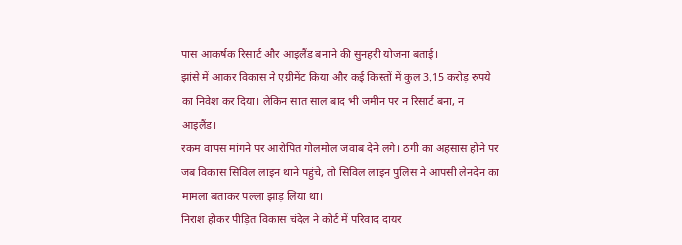पास आकर्षक रिसार्ट और आइलैंड बनाने की सुनहरी योजना बताई।
झांसे में आकर विकास ने एग्रीमेंट किया और कई किस्तों में कुल 3.15 करोड़ रुपये का निवेश कर दिया। लेकिन सात साल बाद भी जमीन पर न रिसार्ट बना, न आइलैंड।
रकम वापस मांगने पर आरोपित गोलमोल जवाब देने लगे। ठगी का अहसास होने पर जब विकास सिविल लाइन थाने पहुंचे, तो सिविल लाइन पुलिस ने आपसी लेनदेन का मामला बताकर पल्ला झाड़ लिया था।
निराश होकर पीड़ित विकास चंदेल ने कोर्ट में परिवाद दायर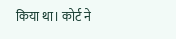किया था। कोर्ट ने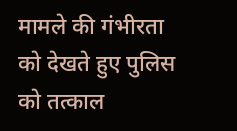मामले की गंभीरता को देखते हुए पुलिस को तत्काल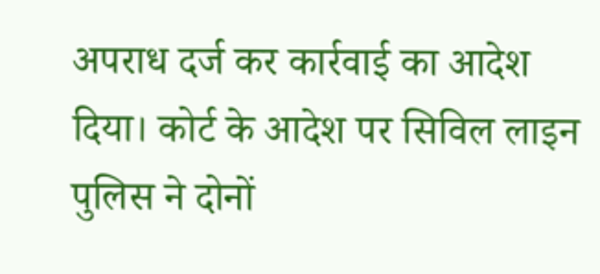अपराध दर्ज कर कार्रवाई का आदेश दिया। कोर्ट के आदेश पर सिविल लाइन पुलिस ने दोनों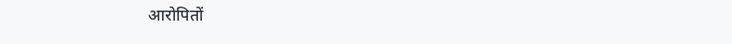आरोपितों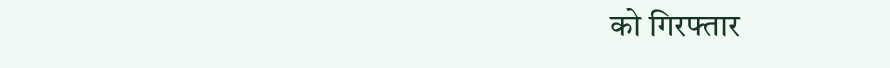को गिरफ्तार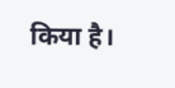किया है।